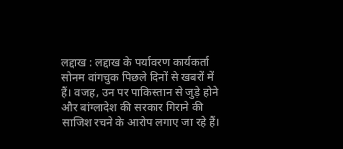लद्दाख : लद्दाख के पर्यावरण कार्यकर्ता सोनम वांगचुक पिछले दिनों से खबरों में हैं। वजह, उन पर पाकिस्तान से जुड़े होने और बांग्लादेश की सरकार गिराने की साजिश रचने के आरोप लगाए जा रहे हैं।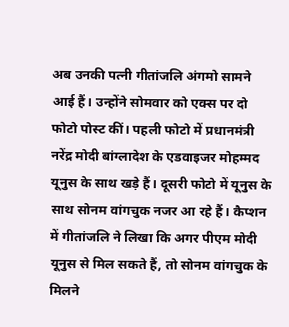अब उनकी पत्नी गीतांजलि अंगमो सामने आई हैं। उन्होंने सोमवार को एक्स पर दो फोटो पोस्ट कीं। पहली फोटो में प्रधानमंत्री नरेंद्र मोदी बांग्लादेश के एडवाइजर मोहम्मद यूनुस के साथ खड़े हैं। दूसरी फोटो में यूनुस के साथ सोनम वांगचुक नजर आ रहे हैं। कैप्शन में गीतांजलि ने लिखा कि अगर पीएम मोदी यूनुस से मिल सकते हैं, तो सोनम वांगचुक के मिलने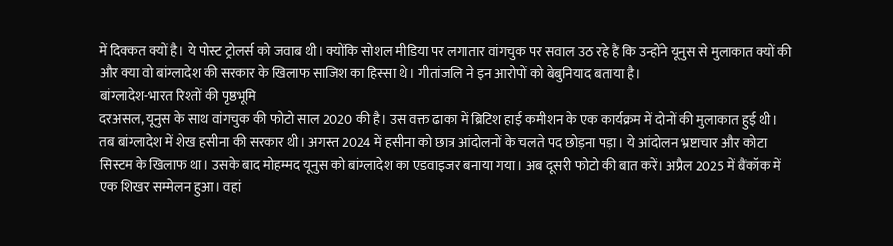में दिक्कत क्यों है। ये पोस्ट ट्रोलर्स को जवाब थी। क्योंकि सोशल मीडिया पर लगातार वांगचुक पर सवाल उठ रहे हैं कि उन्होंने यूनुस से मुलाकात क्यों की और क्या वो बांग्लादेश की सरकार के खिलाफ साजिश का हिस्सा थे। गीतांजलि ने इन आरोपों को बेबुनियाद बताया है।
बांग्लादेश-भारत रिश्तों की पृष्ठभूमि
दरअसल, यूनुस के साथ वांगचुक की फोटो साल 2020 की है। उस वक्त ढाका में ब्रिटिश हाई कमीशन के एक कार्यक्रम में दोनों की मुलाकात हुई थी। तब बांग्लादेश में शेख हसीना की सरकार थी। अगस्त 2024 में हसीना को छात्र आंदोलनों के चलते पद छोड़ना पड़ा। ये आंदोलन भ्रष्टाचार और कोटा सिस्टम के खिलाफ था। उसके बाद मोहम्मद यूनुस को बांग्लादेश का एडवाइजर बनाया गया। अब दूसरी फोटो की बात करें। अप्रैल 2025 में बैंकॉक में एक शिखर सम्मेलन हुआ। वहां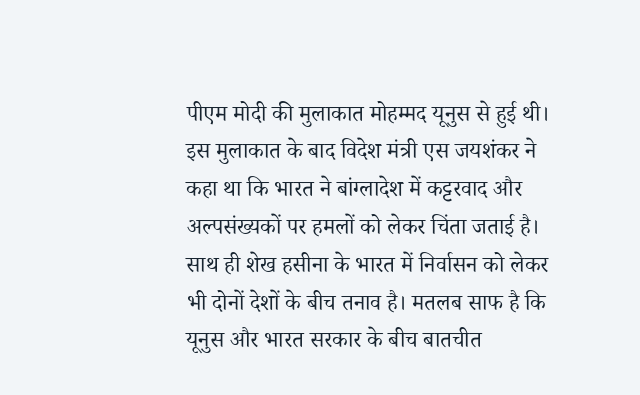पीएम मोदी की मुलाकात मोहम्मद यूनुस से हुई थी। इस मुलाकात के बाद विदेश मंत्री एस जयशंकर ने कहा था कि भारत ने बांग्लादेश में कट्टरवाद और अल्पसंख्यकों पर हमलों को लेकर चिंता जताई है। साथ ही शेख हसीना के भारत में निर्वासन को लेकर भी दोनों देशों के बीच तनाव है। मतलब साफ है कि यूनुस और भारत सरकार के बीच बातचीत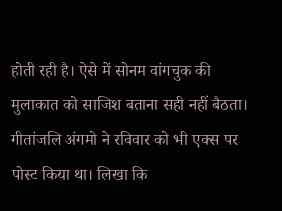होती रही है। ऐसे में सोनम वांगचुक की मुलाकात को साजिश बताना सही नहीं बैठता। गीतांजलि अंगमो ने रविवार को भी एक्स पर पोस्ट किया था। लिखा कि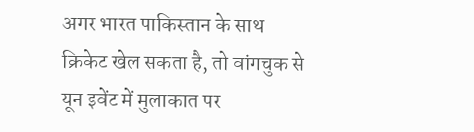अगर भारत पाकिस्तान के साथ क्रिकेट खेल सकता है, तो वांगचुक से यून इवेंट में मुलाकात पर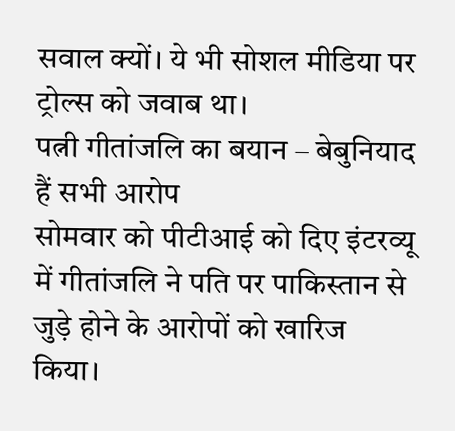सवाल क्यों। ये भी सोशल मीडिया पर ट्रोल्स को जवाब था।
पत्नी गीतांजलि का बयान – बेबुनियाद हैं सभी आरोप
सोमवार को पीटीआई को दिए इंटरव्यू में गीतांजलि ने पति पर पाकिस्तान से जुड़े होने के आरोपों को खारिज किया।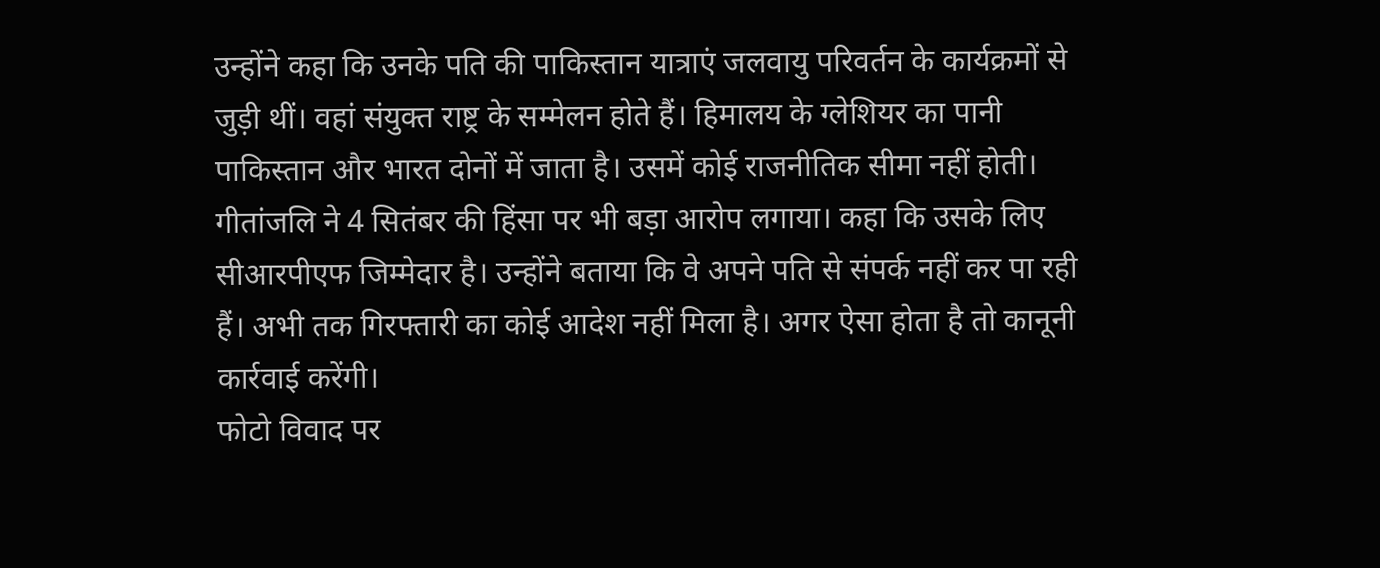उन्होंने कहा कि उनके पति की पाकिस्तान यात्राएं जलवायु परिवर्तन के कार्यक्रमों से जुड़ी थीं। वहां संयुक्त राष्ट्र के सम्मेलन होते हैं। हिमालय के ग्लेशियर का पानी पाकिस्तान और भारत दोनों में जाता है। उसमें कोई राजनीतिक सीमा नहीं होती। गीतांजलि ने 4 सितंबर की हिंसा पर भी बड़ा आरोप लगाया। कहा कि उसके लिए सीआरपीएफ जिम्मेदार है। उन्होंने बताया कि वे अपने पति से संपर्क नहीं कर पा रही हैं। अभी तक गिरफ्तारी का कोई आदेश नहीं मिला है। अगर ऐसा होता है तो कानूनी कार्रवाई करेंगी।
फोटो विवाद पर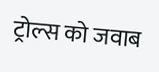ट्रोल्स को जवाब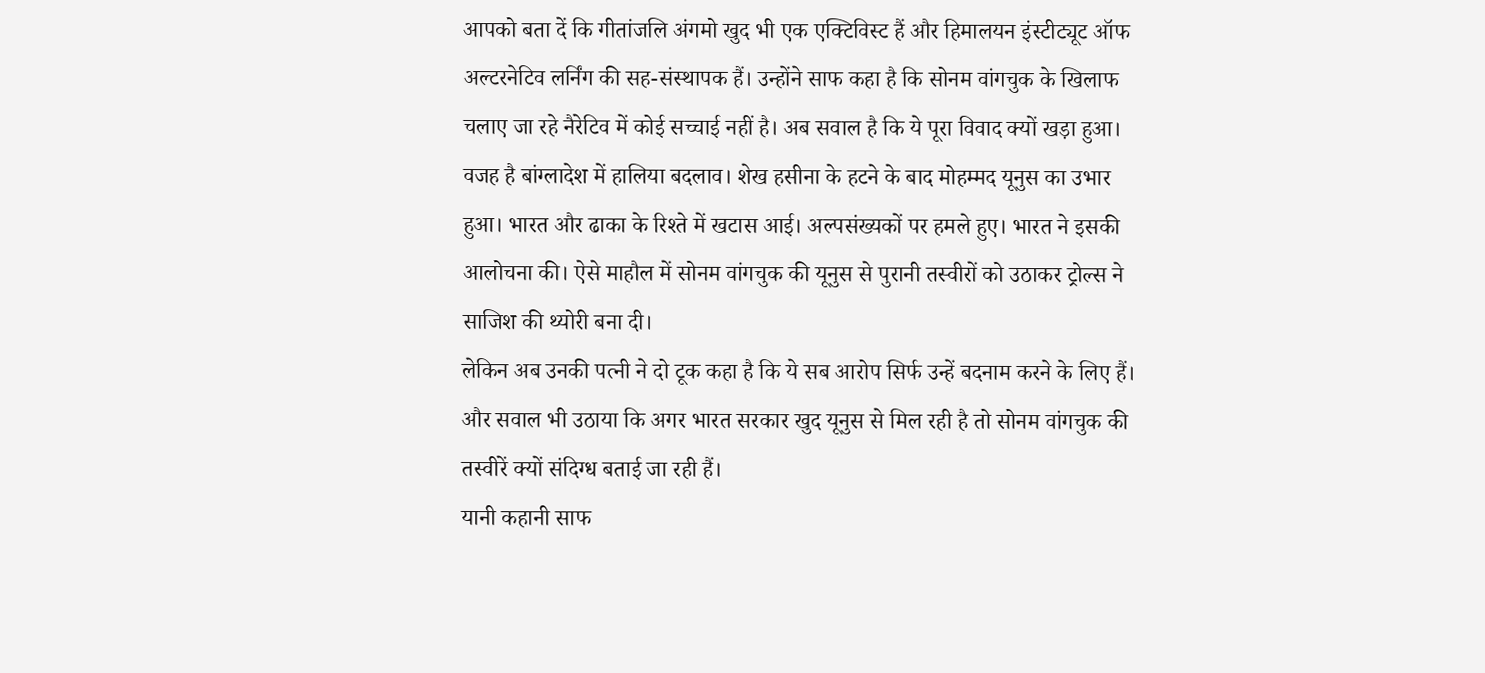आपको बता दें कि गीतांजलि अंगमो खुद भी एक एक्टिविस्ट हैं और हिमालयन इंस्टीट्यूट ऑफ अल्टरनेटिव लर्निंग की सह-संस्थापक हैं। उन्होंने साफ कहा है कि सोनम वांगचुक के खिलाफ चलाए जा रहे नैरेटिव में कोई सच्चाई नहीं है। अब सवाल है कि ये पूरा विवाद क्यों खड़ा हुआ। वजह है बांग्लादेश में हालिया बदलाव। शेख हसीना के हटने के बाद मोहम्मद यूनुस का उभार हुआ। भारत और ढाका के रिश्ते में खटास आई। अल्पसंख्यकों पर हमले हुए। भारत ने इसकी आलोचना की। ऐसे माहौल में सोनम वांगचुक की यूनुस से पुरानी तस्वीरों को उठाकर ट्रोल्स ने साजिश की थ्योरी बना दी।
लेकिन अब उनकी पत्नी ने दो टूक कहा है कि ये सब आरोप सिर्फ उन्हें बदनाम करने के लिए हैं। और सवाल भी उठाया कि अगर भारत सरकार खुद यूनुस से मिल रही है तो सोनम वांगचुक की तस्वीरें क्यों संदिग्ध बताई जा रही हैं।
यानी कहानी साफ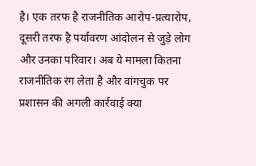है। एक तरफ है राजनीतिक आरोप-प्रत्यारोप, दूसरी तरफ है पर्यावरण आंदोलन से जुड़े लोग और उनका परिवार। अब ये मामला कितना राजनीतिक रंग लेता है और वांगचुक पर प्रशासन की अगली कार्रवाई क्या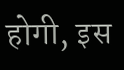होगी, इस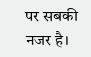पर सबकी नजर है।